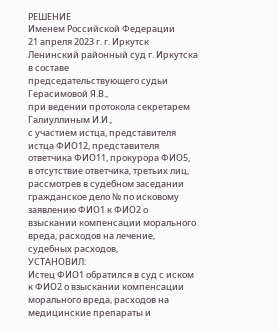РЕШЕНИЕ
Именем Российской Федерации
21 апреля 2023 г. г. Иркутск
Ленинский районный суд г. Иркутска в составе
председательствующего судьи Герасимовой Я.В.,
при ведении протокола секретарем Галиуллиным И.И.,
с участием истца, представителя истца ФИО12, представителя ответчика ФИО11, прокурора ФИО5,
в отсутствие ответчика, третьих лиц,
рассмотрев в судебном заседании гражданское дело № по исковому заявлению ФИО1 к ФИО2 о взыскании компенсации морального вреда, расходов на лечение, судебных расходов,
УСТАНОВИЛ:
Истец ФИО1 обратился в суд с иском к ФИО2 о взыскании компенсации морального вреда, расходов на медицинские препараты и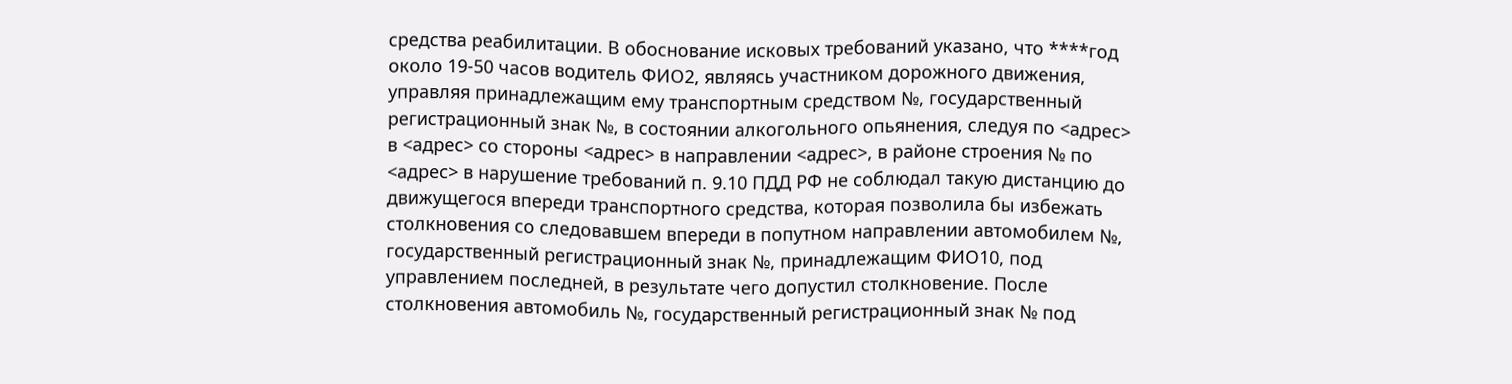средства реабилитации. В обоснование исковых требований указано, что ****год около 19-50 часов водитель ФИО2, являясь участником дорожного движения, управляя принадлежащим ему транспортным средством №, государственный регистрационный знак №, в состоянии алкогольного опьянения, следуя по <адрес> в <адрес> со стороны <адрес> в направлении <адрес>, в районе строения № по <адрес> в нарушение требований п. 9.10 ПДД РФ не соблюдал такую дистанцию до движущегося впереди транспортного средства, которая позволила бы избежать столкновения со следовавшем впереди в попутном направлении автомобилем №, государственный регистрационный знак №, принадлежащим ФИО10, под управлением последней, в результате чего допустил столкновение. После столкновения автомобиль №, государственный регистрационный знак № под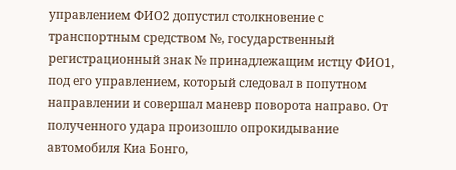управлением ФИО2 допустил столкновение с транспортным средством №, государственный регистрационный знак № принадлежащим истцу ФИО1, под его управлением, который следовал в попутном направлении и совершал маневр поворота направо. От полученного удара произошло опрокидывание автомобиля Киа Бонго,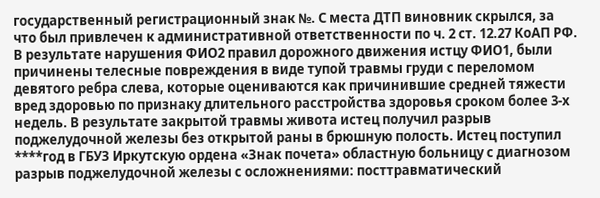государственный регистрационный знак №. С места ДТП виновник скрылся, за что был привлечен к административной ответственности по ч. 2 ст. 12.27 КоАП РФ. В результате нарушения ФИО2 правил дорожного движения истцу ФИО1, были причинены телесные повреждения в виде тупой травмы груди с переломом девятого ребра слева, которые оцениваются как причинившие средней тяжести вред здоровью по признаку длительного расстройства здоровья сроком более 3-х недель. В результате закрытой травмы живота истец получил разрыв поджелудочной железы без открытой раны в брюшную полость. Истец поступил ****год в ГБУЗ Иркутскую ордена «Знак почета» областную больницу с диагнозом разрыв поджелудочной железы с осложнениями: посттравматический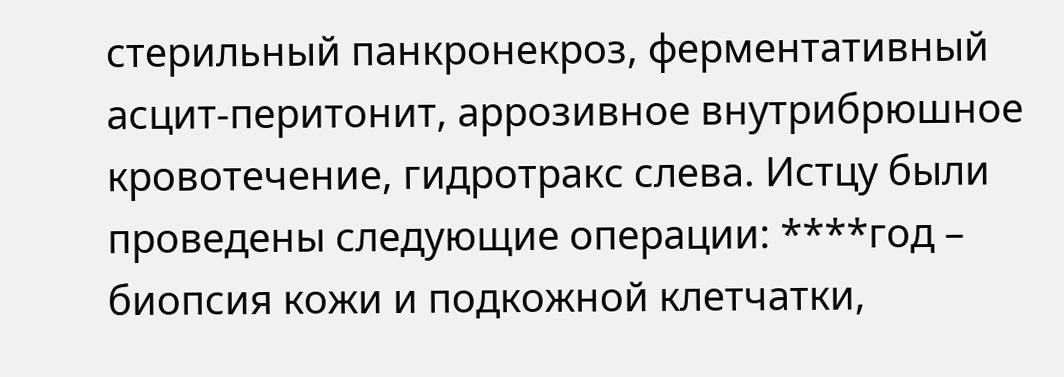стерильный панкронекроз, ферментативный асцит-перитонит, аррозивное внутрибрюшное кровотечение, гидротракс слева. Истцу были проведены следующие операции: ****год – биопсия кожи и подкожной клетчатки,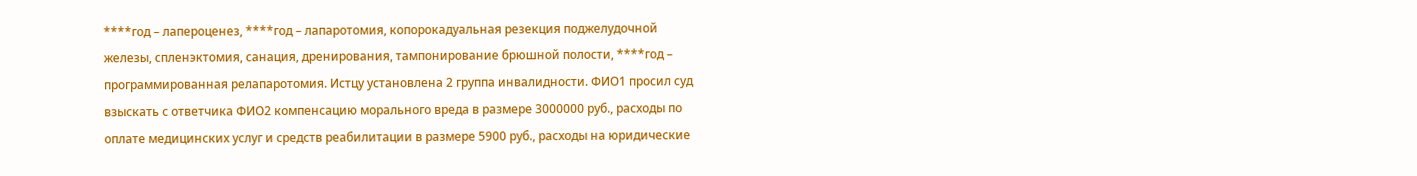****год – лапероценез, ****год – лапаротомия, копорокадуальная резекция поджелудочной железы, спленэктомия, санация, дренирования, тампонирование брюшной полости, ****год – программированная релапаротомия. Истцу установлена 2 группа инвалидности. ФИО1 просил суд взыскать с ответчика ФИО2 компенсацию морального вреда в размере 3000000 руб., расходы по оплате медицинских услуг и средств реабилитации в размере 5900 руб., расходы на юридические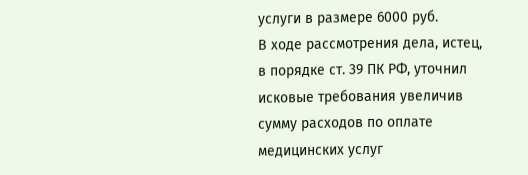услуги в размере 6000 руб.
В ходе рассмотрения дела, истец, в порядке ст. 39 ПК РФ, уточнил исковые требования увеличив сумму расходов по оплате медицинских услуг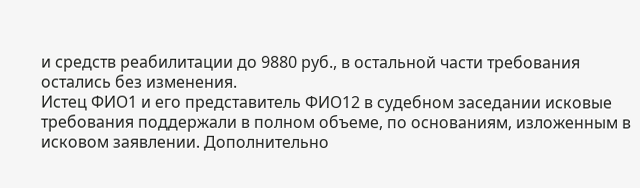и средств реабилитации до 9880 руб., в остальной части требования остались без изменения.
Истец ФИО1 и его представитель ФИО12 в судебном заседании исковые требования поддержали в полном объеме, по основаниям, изложенным в исковом заявлении. Дополнительно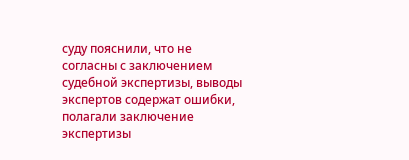суду пояснили, что не согласны с заключением судебной экспертизы, выводы экспертов содержат ошибки, полагали заключение экспертизы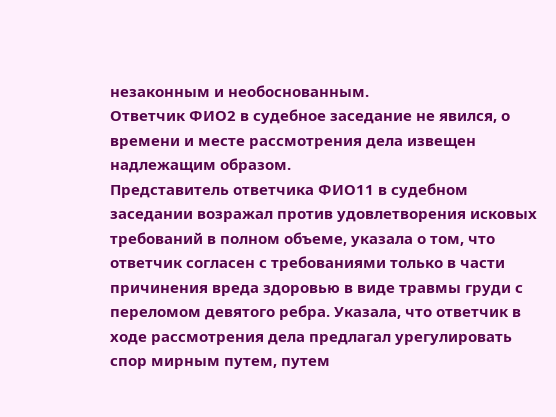незаконным и необоснованным.
Ответчик ФИО2 в судебное заседание не явился, о времени и месте рассмотрения дела извещен надлежащим образом.
Представитель ответчика ФИО11 в судебном заседании возражал против удовлетворения исковых требований в полном объеме, указала о том, что ответчик согласен с требованиями только в части причинения вреда здоровью в виде травмы груди с переломом девятого ребра. Указала, что ответчик в ходе рассмотрения дела предлагал урегулировать спор мирным путем, путем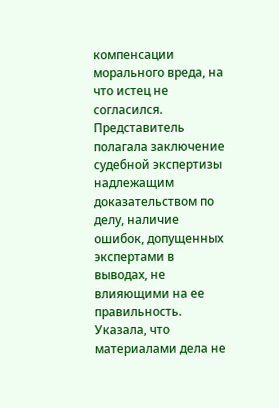компенсации морального вреда, на что истец не согласился. Представитель полагала заключение судебной экспертизы надлежащим доказательством по делу, наличие ошибок, допущенных экспертами в выводах, не влияющими на ее правильность. Указала, что материалами дела не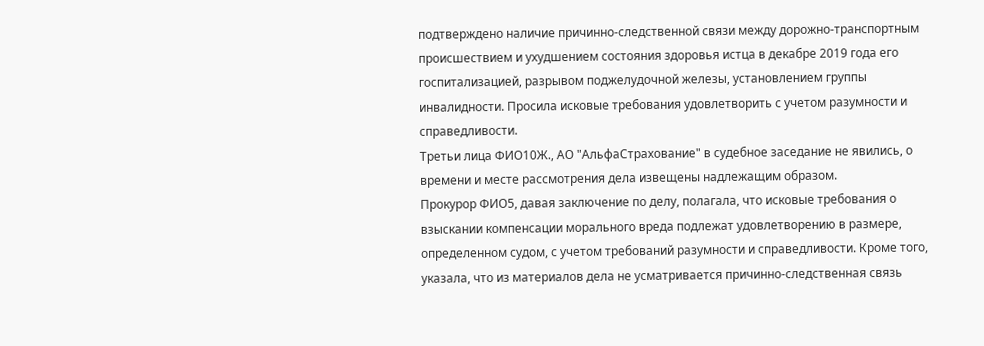подтверждено наличие причинно-следственной связи между дорожно-транспортным происшествием и ухудшением состояния здоровья истца в декабре 2019 года его госпитализацией, разрывом поджелудочной железы, установлением группы инвалидности. Просила исковые требования удовлетворить с учетом разумности и справедливости.
Третьи лица ФИО10Ж., АО "АльфаСтрахование" в судебное заседание не явились, о времени и месте рассмотрения дела извещены надлежащим образом.
Прокурор ФИО5, давая заключение по делу, полагала, что исковые требования о взыскании компенсации морального вреда подлежат удовлетворению в размере, определенном судом, с учетом требований разумности и справедливости. Кроме того, указала, что из материалов дела не усматривается причинно-следственная связь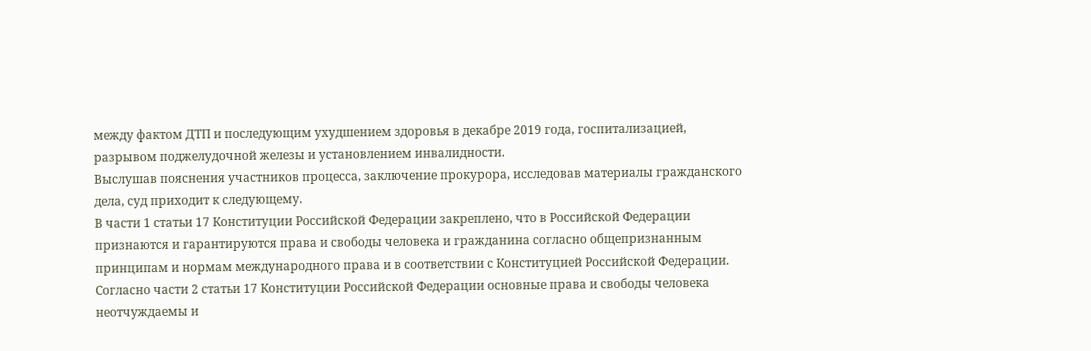между фактом ДТП и последующим ухудшением здоровья в декабре 2019 года, госпитализацией, разрывом поджелудочной железы и установлением инвалидности.
Выслушав пояснения участников процесса, заключение прокурора, исследовав материалы гражданского дела, суд приходит к следующему.
В части 1 статьи 17 Конституции Российской Федерации закреплено, что в Российской Федерации признаются и гарантируются права и свободы человека и гражданина согласно общепризнанным принципам и нормам международного права и в соответствии с Конституцией Российской Федерации.
Согласно части 2 статьи 17 Конституции Российской Федерации основные права и свободы человека неотчуждаемы и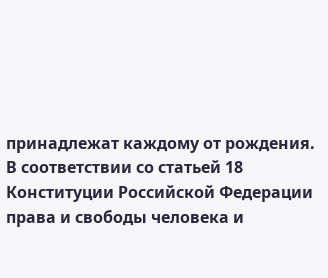принадлежат каждому от рождения.
В соответствии со статьей 18 Конституции Российской Федерации права и свободы человека и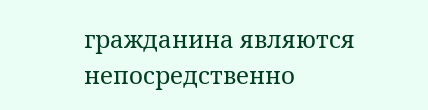гражданина являются непосредственно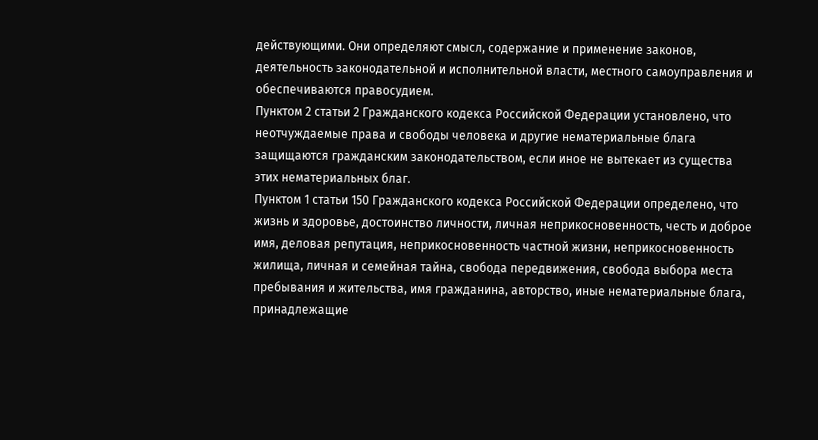действующими. Они определяют смысл, содержание и применение законов, деятельность законодательной и исполнительной власти, местного самоуправления и обеспечиваются правосудием.
Пунктом 2 статьи 2 Гражданского кодекса Российской Федерации установлено, что неотчуждаемые права и свободы человека и другие нематериальные блага защищаются гражданским законодательством, если иное не вытекает из существа этих нематериальных благ.
Пунктом 1 статьи 150 Гражданского кодекса Российской Федерации определено, что жизнь и здоровье, достоинство личности, личная неприкосновенность, честь и доброе имя, деловая репутация, неприкосновенность частной жизни, неприкосновенность жилища, личная и семейная тайна, свобода передвижения, свобода выбора места пребывания и жительства, имя гражданина, авторство, иные нематериальные блага, принадлежащие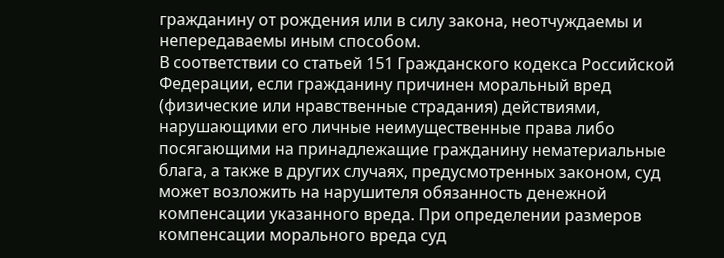гражданину от рождения или в силу закона, неотчуждаемы и непередаваемы иным способом.
В соответствии со статьей 151 Гражданского кодекса Российской Федерации, если гражданину причинен моральный вред (физические или нравственные страдания) действиями, нарушающими его личные неимущественные права либо посягающими на принадлежащие гражданину нематериальные блага, а также в других случаях, предусмотренных законом, суд может возложить на нарушителя обязанность денежной компенсации указанного вреда. При определении размеров компенсации морального вреда суд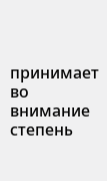принимает во внимание степень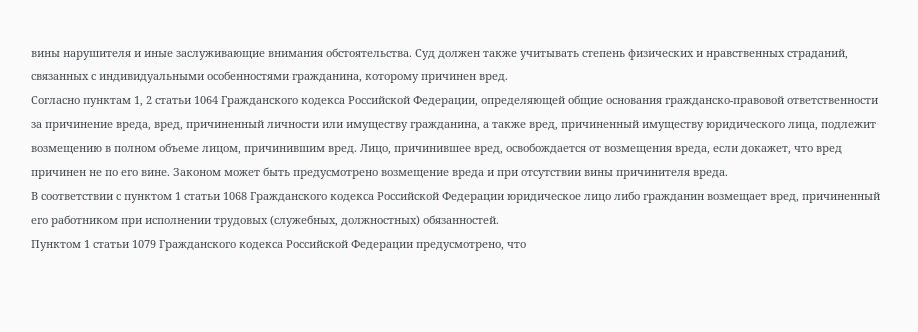вины нарушителя и иные заслуживающие внимания обстоятельства. Суд должен также учитывать степень физических и нравственных страданий, связанных с индивидуальными особенностями гражданина, которому причинен вред.
Согласно пунктам 1, 2 статьи 1064 Гражданского кодекса Российской Федерации, определяющей общие основания гражданско-правовой ответственности за причинение вреда, вред, причиненный личности или имуществу гражданина, а также вред, причиненный имуществу юридического лица, подлежит возмещению в полном объеме лицом, причинившим вред. Лицо, причинившее вред, освобождается от возмещения вреда, если докажет, что вред причинен не по его вине. Законом может быть предусмотрено возмещение вреда и при отсутствии вины причинителя вреда.
В соответствии с пунктом 1 статьи 1068 Гражданского кодекса Российской Федерации юридическое лицо либо гражданин возмещает вред, причиненный его работником при исполнении трудовых (служебных, должностных) обязанностей.
Пунктом 1 статьи 1079 Гражданского кодекса Российской Федерации предусмотрено, что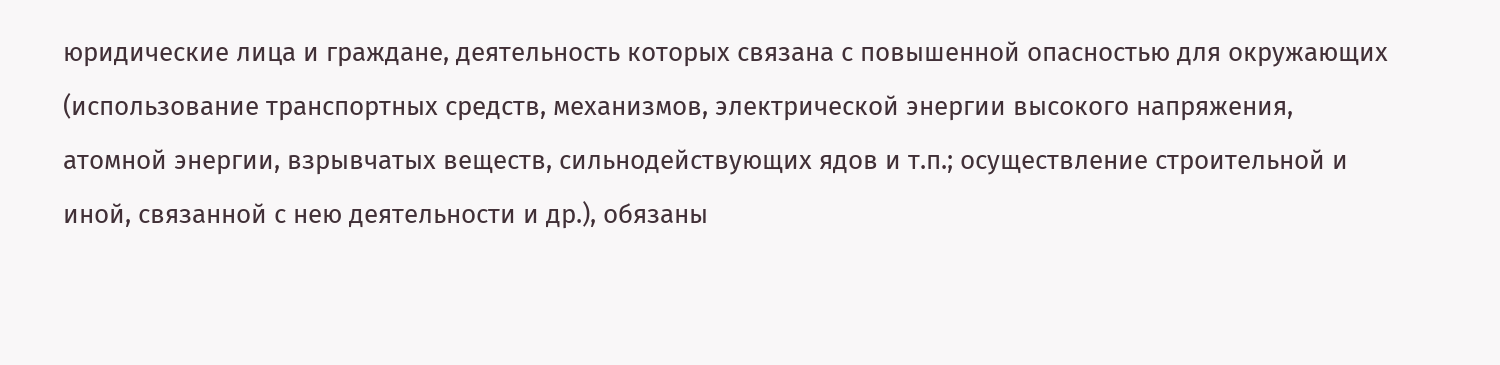юридические лица и граждане, деятельность которых связана с повышенной опасностью для окружающих (использование транспортных средств, механизмов, электрической энергии высокого напряжения, атомной энергии, взрывчатых веществ, сильнодействующих ядов и т.п.; осуществление строительной и иной, связанной с нею деятельности и др.), обязаны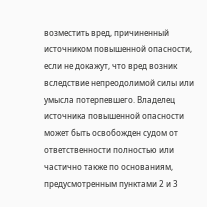возместить вред, причиненный источником повышенной опасности, если не докажут, что вред возник вследствие непреодолимой силы или умысла потерпевшего. Владелец источника повышенной опасности может быть освобожден судом от ответственности полностью или частично также по основаниям, предусмотренным пунктами 2 и 3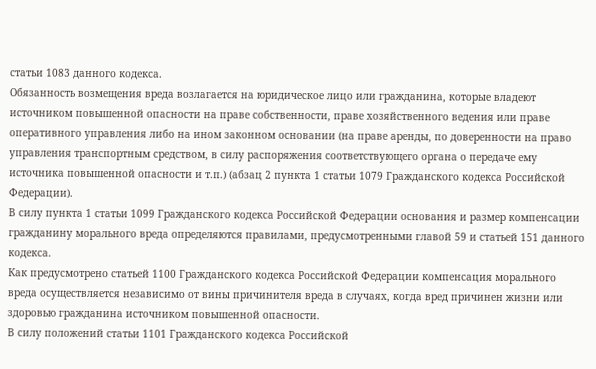статьи 1083 данного кодекса.
Обязанность возмещения вреда возлагается на юридическое лицо или гражданина, которые владеют источником повышенной опасности на праве собственности, праве хозяйственного ведения или праве оперативного управления либо на ином законном основании (на праве аренды, по доверенности на право управления транспортным средством, в силу распоряжения соответствующего органа о передаче ему источника повышенной опасности и т.п.) (абзац 2 пункта 1 статьи 1079 Гражданского кодекса Российской Федерации).
В силу пункта 1 статьи 1099 Гражданского кодекса Российской Федерации основания и размер компенсации гражданину морального вреда определяются правилами, предусмотренными главой 59 и статьей 151 данного кодекса.
Как предусмотрено статьей 1100 Гражданского кодекса Российской Федерации компенсация морального вреда осуществляется независимо от вины причинителя вреда в случаях, когда вред причинен жизни или здоровью гражданина источником повышенной опасности.
В силу положений статьи 1101 Гражданского кодекса Российской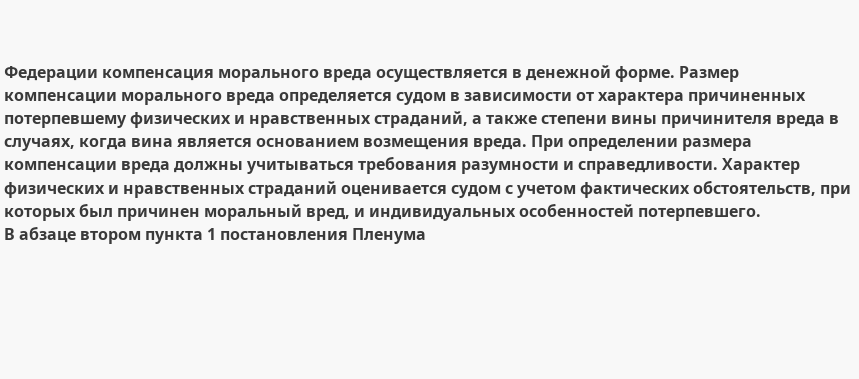Федерации компенсация морального вреда осуществляется в денежной форме. Размер компенсации морального вреда определяется судом в зависимости от характера причиненных потерпевшему физических и нравственных страданий, а также степени вины причинителя вреда в случаях, когда вина является основанием возмещения вреда. При определении размера компенсации вреда должны учитываться требования разумности и справедливости. Характер физических и нравственных страданий оценивается судом с учетом фактических обстоятельств, при которых был причинен моральный вред, и индивидуальных особенностей потерпевшего.
В абзаце втором пункта 1 постановления Пленума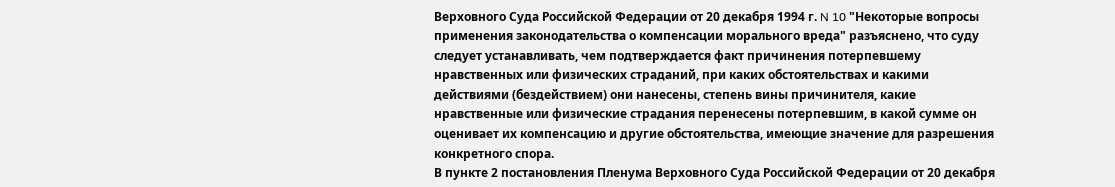Верховного Суда Российской Федерации от 20 декабря 1994 г. N 10 "Некоторые вопросы применения законодательства о компенсации морального вреда" разъяснено, что суду следует устанавливать, чем подтверждается факт причинения потерпевшему нравственных или физических страданий, при каких обстоятельствах и какими действиями (бездействием) они нанесены, степень вины причинителя, какие нравственные или физические страдания перенесены потерпевшим, в какой сумме он оценивает их компенсацию и другие обстоятельства, имеющие значение для разрешения конкретного спора.
В пункте 2 постановления Пленума Верховного Суда Российской Федерации от 20 декабря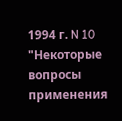1994 г. N 10 "Некоторые вопросы применения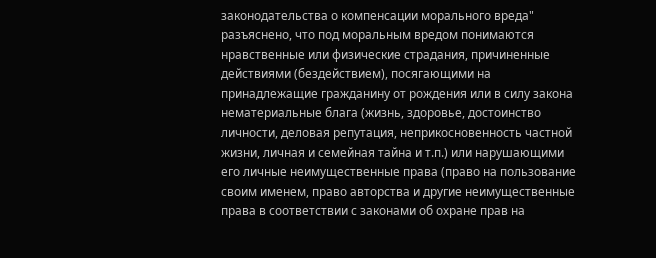законодательства о компенсации морального вреда" разъяснено, что под моральным вредом понимаются нравственные или физические страдания, причиненные действиями (бездействием), посягающими на принадлежащие гражданину от рождения или в силу закона нематериальные блага (жизнь, здоровье, достоинство личности, деловая репутация, неприкосновенность частной жизни, личная и семейная тайна и т.п.) или нарушающими его личные неимущественные права (право на пользование своим именем, право авторства и другие неимущественные права в соответствии с законами об охране прав на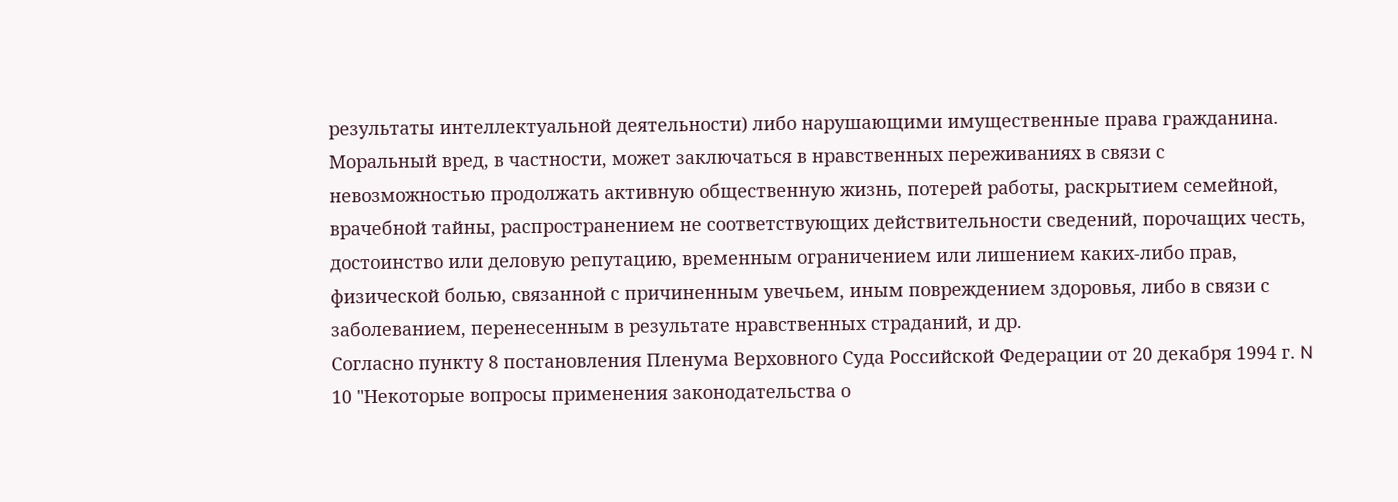результаты интеллектуальной деятельности) либо нарушающими имущественные права гражданина. Моральный вред, в частности, может заключаться в нравственных переживаниях в связи с невозможностью продолжать активную общественную жизнь, потерей работы, раскрытием семейной, врачебной тайны, распространением не соответствующих действительности сведений, порочащих честь, достоинство или деловую репутацию, временным ограничением или лишением каких-либо прав, физической болью, связанной с причиненным увечьем, иным повреждением здоровья, либо в связи с заболеванием, перенесенным в результате нравственных страданий, и др.
Согласно пункту 8 постановления Пленума Верховного Суда Российской Федерации от 20 декабря 1994 г. N 10 "Некоторые вопросы применения законодательства о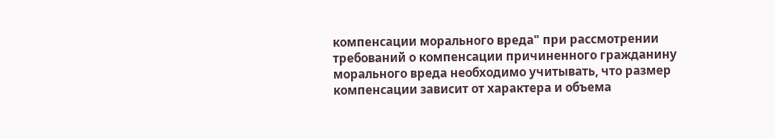компенсации морального вреда" при рассмотрении требований о компенсации причиненного гражданину морального вреда необходимо учитывать, что размер компенсации зависит от характера и объема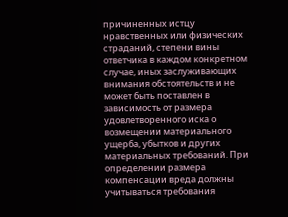причиненных истцу нравственных или физических страданий, степени вины ответчика в каждом конкретном случае, иных заслуживающих внимания обстоятельств и не может быть поставлен в зависимость от размера удовлетворенного иска о возмещении материального ущерба, убытков и других материальных требований. При определении размера компенсации вреда должны учитываться требования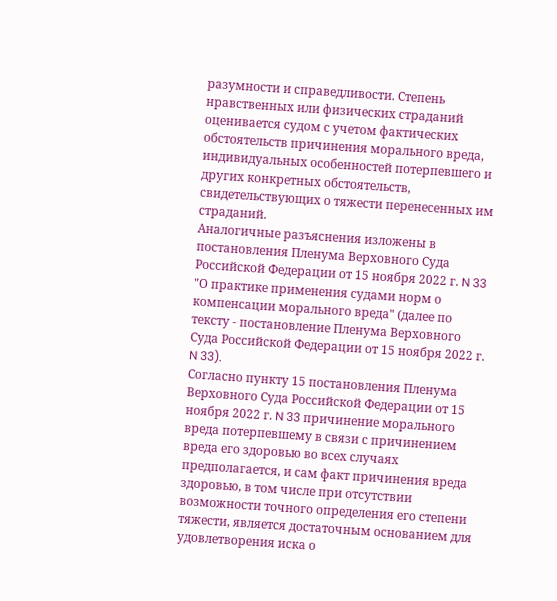разумности и справедливости. Степень нравственных или физических страданий оценивается судом с учетом фактических обстоятельств причинения морального вреда, индивидуальных особенностей потерпевшего и других конкретных обстоятельств, свидетельствующих о тяжести перенесенных им страданий.
Аналогичные разъяснения изложены в постановления Пленума Верховного Суда Российской Федерации от 15 ноября 2022 г. N 33 "О практике применения судами норм о компенсации морального вреда" (далее по тексту - постановление Пленума Верховного Суда Российской Федерации от 15 ноября 2022 г. N 33).
Согласно пункту 15 постановления Пленума Верховного Суда Российской Федерации от 15 ноября 2022 г. N 33 причинение морального вреда потерпевшему в связи с причинением вреда его здоровью во всех случаях предполагается, и сам факт причинения вреда здоровью, в том числе при отсутствии возможности точного определения его степени тяжести, является достаточным основанием для удовлетворения иска о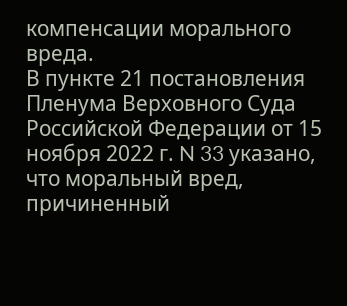компенсации морального вреда.
В пункте 21 постановления Пленума Верховного Суда Российской Федерации от 15 ноября 2022 г. N 33 указано, что моральный вред, причиненный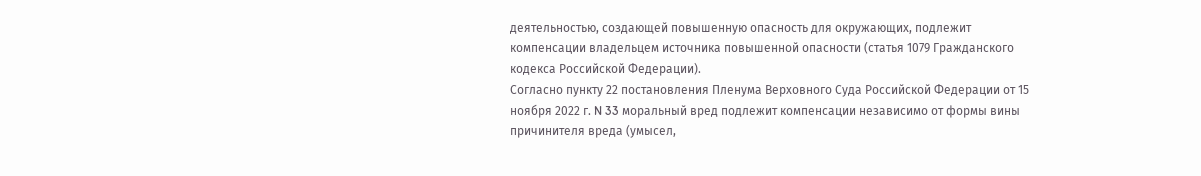деятельностью, создающей повышенную опасность для окружающих, подлежит компенсации владельцем источника повышенной опасности (статья 1079 Гражданского кодекса Российской Федерации).
Согласно пункту 22 постановления Пленума Верховного Суда Российской Федерации от 15 ноября 2022 г. N 33 моральный вред подлежит компенсации независимо от формы вины причинителя вреда (умысел,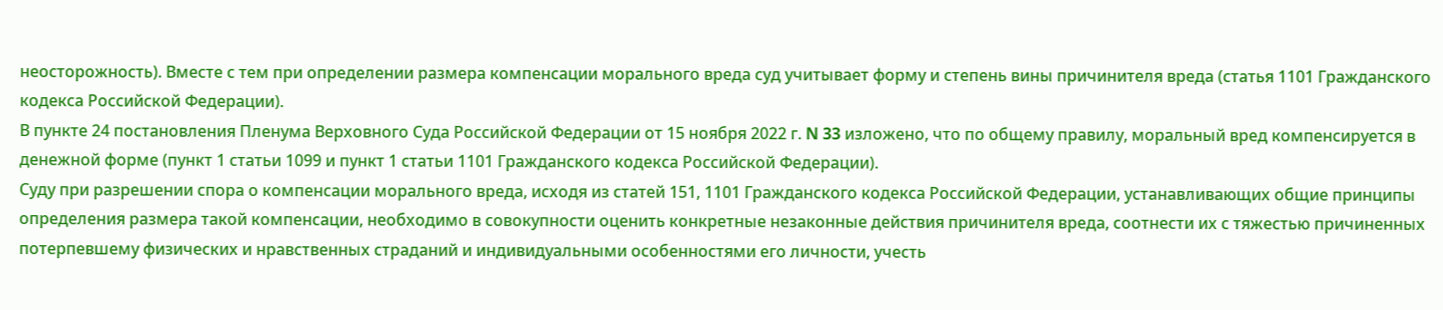неосторожность). Вместе с тем при определении размера компенсации морального вреда суд учитывает форму и степень вины причинителя вреда (статья 1101 Гражданского кодекса Российской Федерации).
В пункте 24 постановления Пленума Верховного Суда Российской Федерации от 15 ноября 2022 г. N 33 изложено, что по общему правилу, моральный вред компенсируется в денежной форме (пункт 1 статьи 1099 и пункт 1 статьи 1101 Гражданского кодекса Российской Федерации).
Суду при разрешении спора о компенсации морального вреда, исходя из статей 151, 1101 Гражданского кодекса Российской Федерации, устанавливающих общие принципы определения размера такой компенсации, необходимо в совокупности оценить конкретные незаконные действия причинителя вреда, соотнести их с тяжестью причиненных потерпевшему физических и нравственных страданий и индивидуальными особенностями его личности, учесть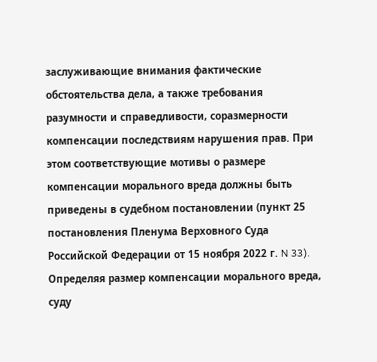заслуживающие внимания фактические обстоятельства дела, а также требования разумности и справедливости, соразмерности компенсации последствиям нарушения прав. При этом соответствующие мотивы о размере компенсации морального вреда должны быть приведены в судебном постановлении (пункт 25 постановления Пленума Верховного Суда Российской Федерации от 15 ноября 2022 г. N 33).
Определяя размер компенсации морального вреда, суду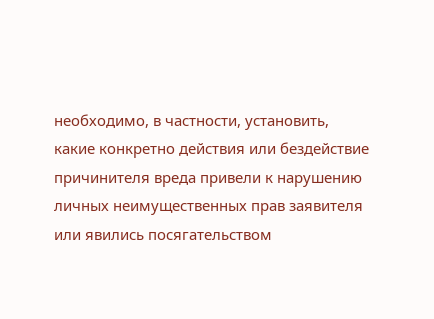необходимо, в частности, установить, какие конкретно действия или бездействие причинителя вреда привели к нарушению личных неимущественных прав заявителя или явились посягательством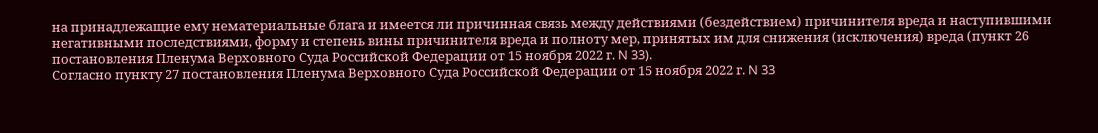на принадлежащие ему нематериальные блага и имеется ли причинная связь между действиями (бездействием) причинителя вреда и наступившими негативными последствиями, форму и степень вины причинителя вреда и полноту мер, принятых им для снижения (исключения) вреда (пункт 26 постановления Пленума Верховного Суда Российской Федерации от 15 ноября 2022 г. N 33).
Согласно пункту 27 постановления Пленума Верховного Суда Российской Федерации от 15 ноября 2022 г. N 33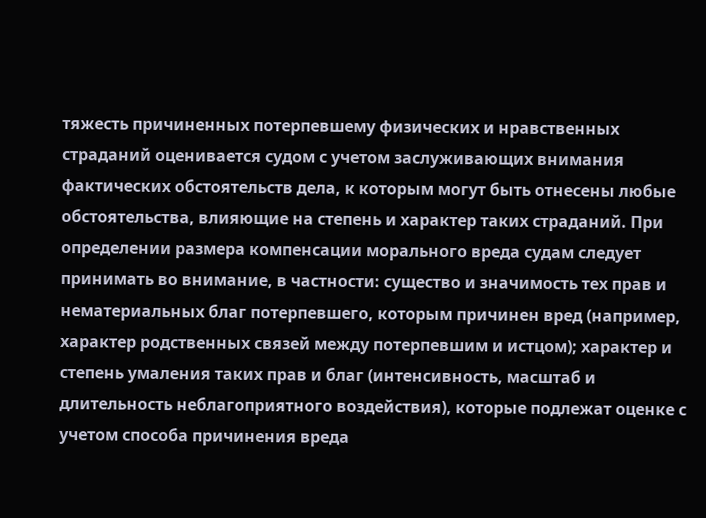тяжесть причиненных потерпевшему физических и нравственных страданий оценивается судом с учетом заслуживающих внимания фактических обстоятельств дела, к которым могут быть отнесены любые обстоятельства, влияющие на степень и характер таких страданий. При определении размера компенсации морального вреда судам следует принимать во внимание, в частности: существо и значимость тех прав и нематериальных благ потерпевшего, которым причинен вред (например, характер родственных связей между потерпевшим и истцом); характер и степень умаления таких прав и благ (интенсивность, масштаб и длительность неблагоприятного воздействия), которые подлежат оценке с учетом способа причинения вреда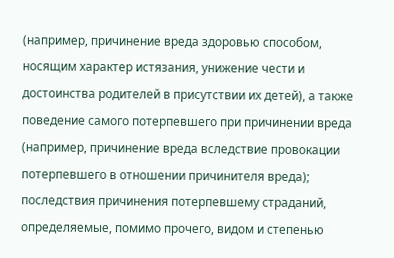(например, причинение вреда здоровью способом, носящим характер истязания, унижение чести и достоинства родителей в присутствии их детей), а также поведение самого потерпевшего при причинении вреда (например, причинение вреда вследствие провокации потерпевшего в отношении причинителя вреда); последствия причинения потерпевшему страданий, определяемые, помимо прочего, видом и степенью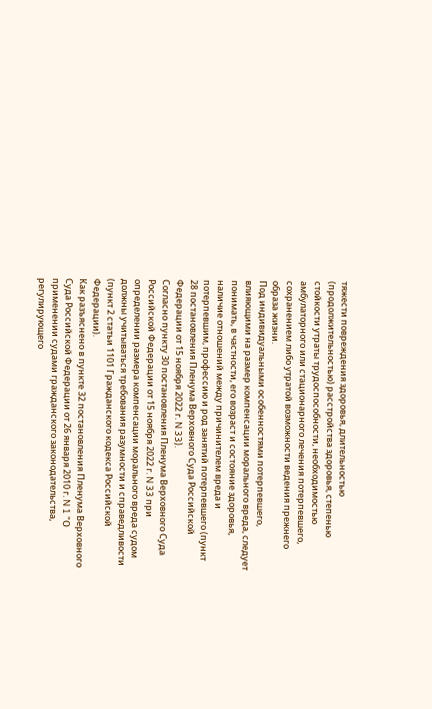тяжести повреждения здоровья, длительностью (продолжительностью) расстройства здоровья, степенью стойкости утраты трудоспособности, необходимостью амбулаторного или стационарного лечения потерпевшего, сохранением либо утратой возможности ведения прежнего образа жизни.
Под индивидуальными особенностями потерпевшего, влияющими на размер компенсации морального вреда, следует понимать, в частности, его возраст и состояние здоровья, наличие отношений между причинителем вреда и потерпевшим, профессию и род занятий потерпевшего (пункт 28 постановления Пленума Верховного Суда Российской Федерации от 15 ноября 2022 г. N 33).
Согласно пункту 30 постановления Пленума Верховного Суда Российской Федерации от 15 ноября 2022 г. N 33 при определении размера компенсации морального вреда судом должны учитываться требования разумности и справедливости (пункт 2 статьи 1101 Гражданского кодекса Российской Федерации).
Как разъяснено в пункте 32 постановления Пленума Верховного Суда Российской Федерации от 26 января 2010 г. N 1 "О применении судами гражданского законодательства, регулирующего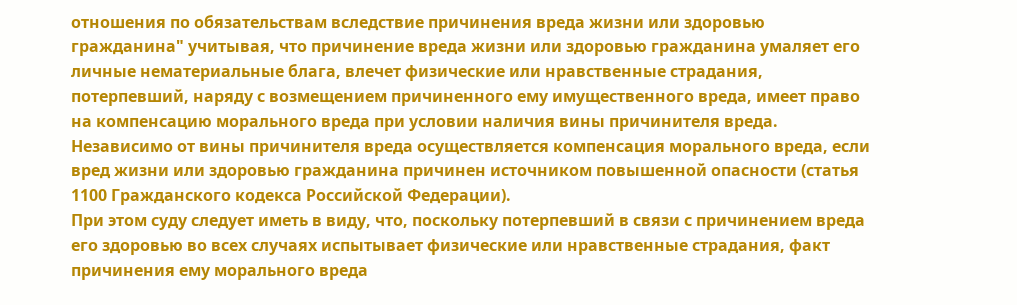отношения по обязательствам вследствие причинения вреда жизни или здоровью гражданина" учитывая, что причинение вреда жизни или здоровью гражданина умаляет его личные нематериальные блага, влечет физические или нравственные страдания, потерпевший, наряду с возмещением причиненного ему имущественного вреда, имеет право на компенсацию морального вреда при условии наличия вины причинителя вреда. Независимо от вины причинителя вреда осуществляется компенсация морального вреда, если вред жизни или здоровью гражданина причинен источником повышенной опасности (статья 1100 Гражданского кодекса Российской Федерации).
При этом суду следует иметь в виду, что, поскольку потерпевший в связи с причинением вреда его здоровью во всех случаях испытывает физические или нравственные страдания, факт причинения ему морального вреда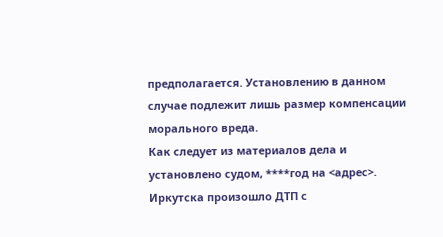предполагается. Установлению в данном случае подлежит лишь размер компенсации морального вреда.
Как следует из материалов дела и установлено судом, ****год на <адрес>. Иркутска произошло ДТП с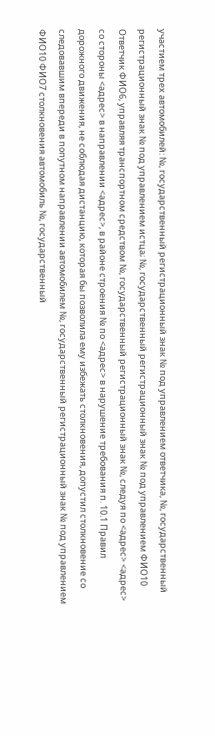участием трех автомобилей: №, государственный регистрационный знак № под управлением ответчика, №, государственный регистрационный знак № под управлением истца; №, государственный регистрационный знак № под управлением ФИО10
Ответчик ФИО6, управляя транспортном средством №, государственный регистрационный знак №, следуя по <адрес> <адрес> со стороны <адрес> в направлении <адрес>, в районе строения № по <адрес> в нарушение требования п. 10.1 Правил дорожного движения, не соблюдая дистанцию, которая бы позволила ему избежать столкновения, допустил столкновение со следовавшим впереди в попутном направлении автомобилем №, государственный регистрационный знак № под управлением ФИО10 ФИО7 столкновения автомобиль №, государственный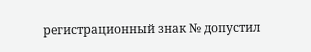регистрационный знак № допустил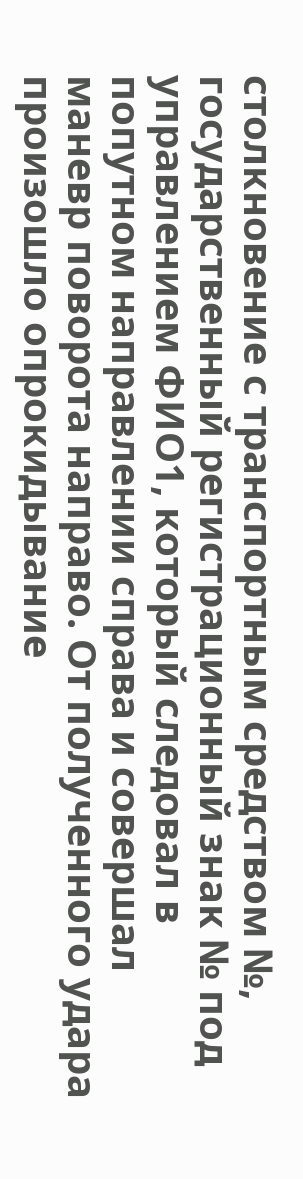столкновение с транспортным средством №, государственный регистрационный знак № под управлением ФИО1, который следовал в попутном направлении справа и совершал маневр поворота направо. От полученного удара произошло опрокидывание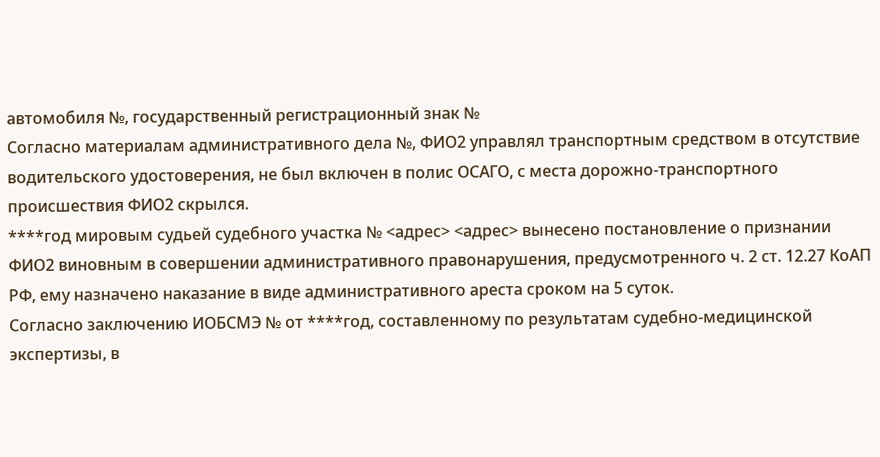автомобиля №, государственный регистрационный знак №
Согласно материалам административного дела №, ФИО2 управлял транспортным средством в отсутствие водительского удостоверения, не был включен в полис ОСАГО, с места дорожно-транспортного происшествия ФИО2 скрылся.
****год мировым судьей судебного участка № <адрес> <адрес> вынесено постановление о признании ФИО2 виновным в совершении административного правонарушения, предусмотренного ч. 2 ст. 12.27 КоАП РФ, ему назначено наказание в виде административного ареста сроком на 5 суток.
Согласно заключению ИОБСМЭ № от ****год, составленному по результатам судебно-медицинской экспертизы, в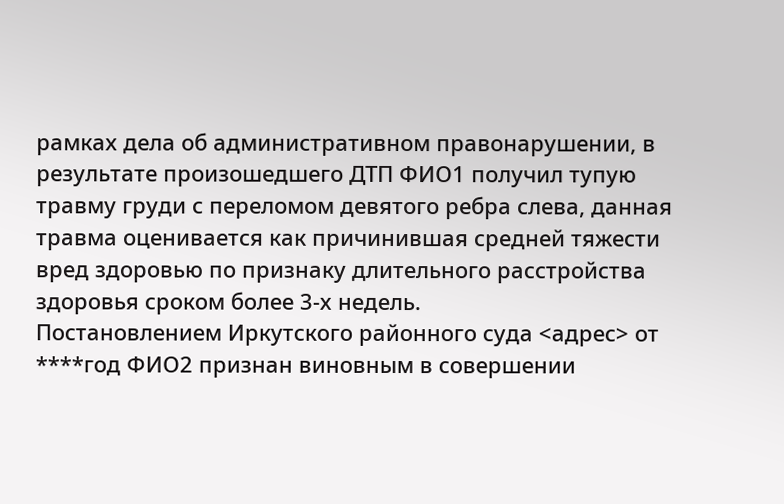рамках дела об административном правонарушении, в результате произошедшего ДТП ФИО1 получил тупую травму груди с переломом девятого ребра слева, данная травма оценивается как причинившая средней тяжести вред здоровью по признаку длительного расстройства здоровья сроком более 3-х недель.
Постановлением Иркутского районного суда <адрес> от ****год ФИО2 признан виновным в совершении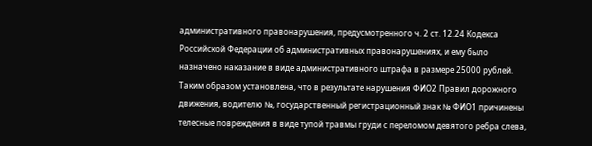административного правонарушения, предусмотренного ч. 2 ст. 12.24 Кодекса Российской Федерации об административных правонарушениях, и ему было назначено наказание в виде административного штрафа в размере 25000 рублей.
Таким образом установлена, что в результате нарушения ФИО2 Правил дорожного движения, водителю №, государственный регистрационный знак № ФИО1 причинены телесные повреждения в виде тупой травмы груди с переломом девятого ребра слева,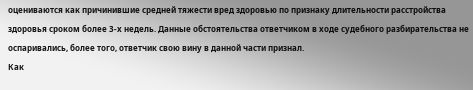оцениваются как причинившие средней тяжести вред здоровью по признаку длительности расстройства здоровья сроком более 3-х недель. Данные обстоятельства ответчиком в ходе судебного разбирательства не оспаривались, более того, ответчик свою вину в данной части признал.
Как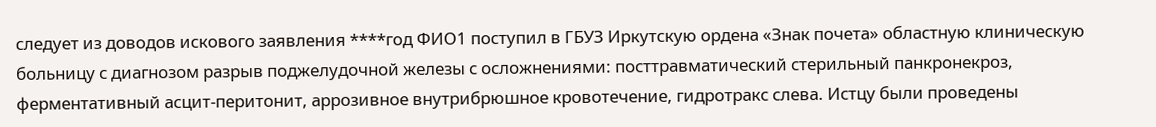следует из доводов искового заявления ****год ФИО1 поступил в ГБУЗ Иркутскую ордена «Знак почета» областную клиническую больницу с диагнозом разрыв поджелудочной железы с осложнениями: посттравматический стерильный панкронекроз, ферментативный асцит-перитонит, аррозивное внутрибрюшное кровотечение, гидротракс слева. Истцу были проведены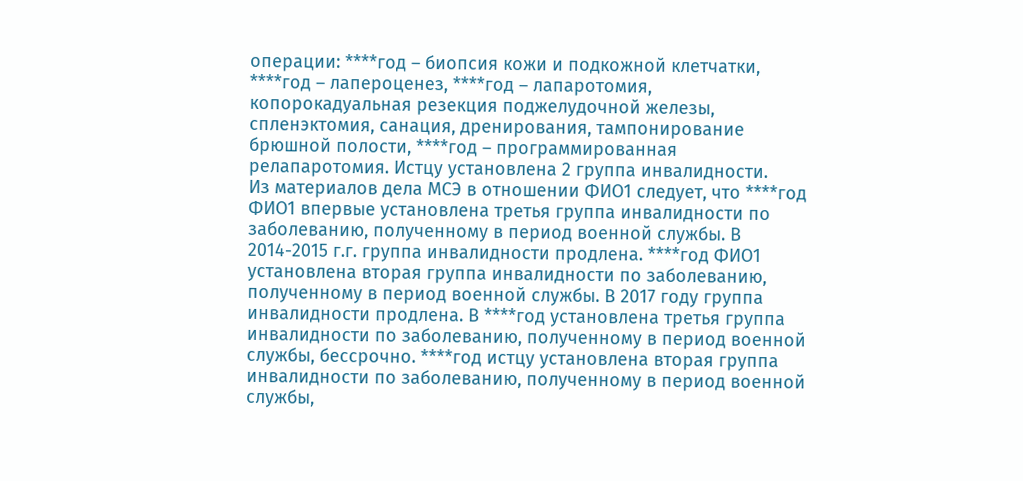операции: ****год – биопсия кожи и подкожной клетчатки, ****год – лапероценез, ****год – лапаротомия, копорокадуальная резекция поджелудочной железы, спленэктомия, санация, дренирования, тампонирование брюшной полости, ****год – программированная релапаротомия. Истцу установлена 2 группа инвалидности.
Из материалов дела МСЭ в отношении ФИО1 следует, что ****год ФИО1 впервые установлена третья группа инвалидности по заболеванию, полученному в период военной службы. В 2014-2015 г.г. группа инвалидности продлена. ****год ФИО1 установлена вторая группа инвалидности по заболеванию, полученному в период военной службы. В 2017 году группа инвалидности продлена. В ****год установлена третья группа инвалидности по заболеванию, полученному в период военной службы, бессрочно. ****год истцу установлена вторая группа инвалидности по заболеванию, полученному в период военной службы,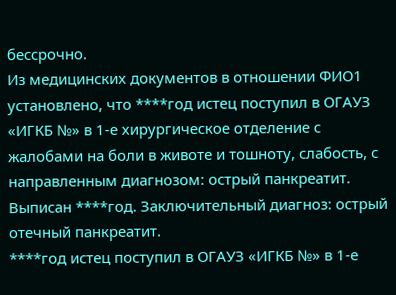бессрочно.
Из медицинских документов в отношении ФИО1 установлено, что ****год истец поступил в ОГАУЗ «ИГКБ №» в 1-е хирургическое отделение с жалобами на боли в животе и тошноту, слабость, с направленным диагнозом: острый панкреатит. Выписан ****год. Заключительный диагноз: острый отечный панкреатит.
****год истец поступил в ОГАУЗ «ИГКБ №» в 1-е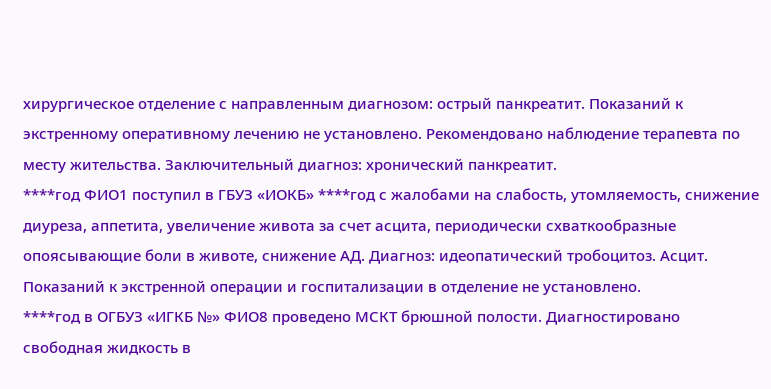хирургическое отделение с направленным диагнозом: острый панкреатит. Показаний к экстренному оперативному лечению не установлено. Рекомендовано наблюдение терапевта по месту жительства. Заключительный диагноз: хронический панкреатит.
****год ФИО1 поступил в ГБУЗ «ИОКБ» ****год с жалобами на слабость, утомляемость, снижение диуреза, аппетита, увеличение живота за счет асцита, периодически схваткообразные опоясывающие боли в животе, снижение АД. Диагноз: идеопатический тробоцитоз. Асцит. Показаний к экстренной операции и госпитализации в отделение не установлено.
****год в ОГБУЗ «ИГКБ №» ФИО8 проведено МСКТ брюшной полости. Диагностировано свободная жидкость в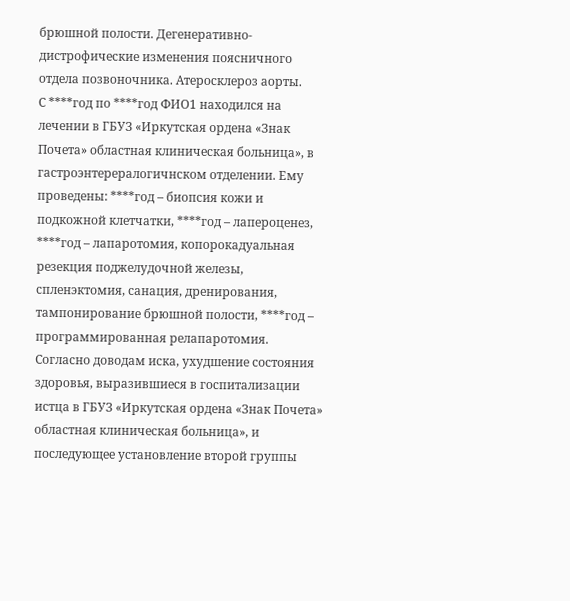брюшной полости. Дегенеративно-дистрофические изменения поясничного отдела позвоночника. Атеросклероз аорты.
С ****год по ****год ФИО1 находился на лечении в ГБУЗ «Иркутская ордена «Знак Почета» областная клиническая больница», в гастроэнтерералогичнском отделении. Ему проведены: ****год – биопсия кожи и подкожной клетчатки, ****год – лапероценез, ****год – лапаротомия, копорокадуальная резекция поджелудочной железы, спленэктомия, санация, дренирования, тампонирование брюшной полости, ****год – программированная релапаротомия.
Согласно доводам иска, ухудшение состояния здоровья, выразившиеся в госпитализации истца в ГБУЗ «Иркутская ордена «Знак Почета» областная клиническая больница», и последующее установление второй группы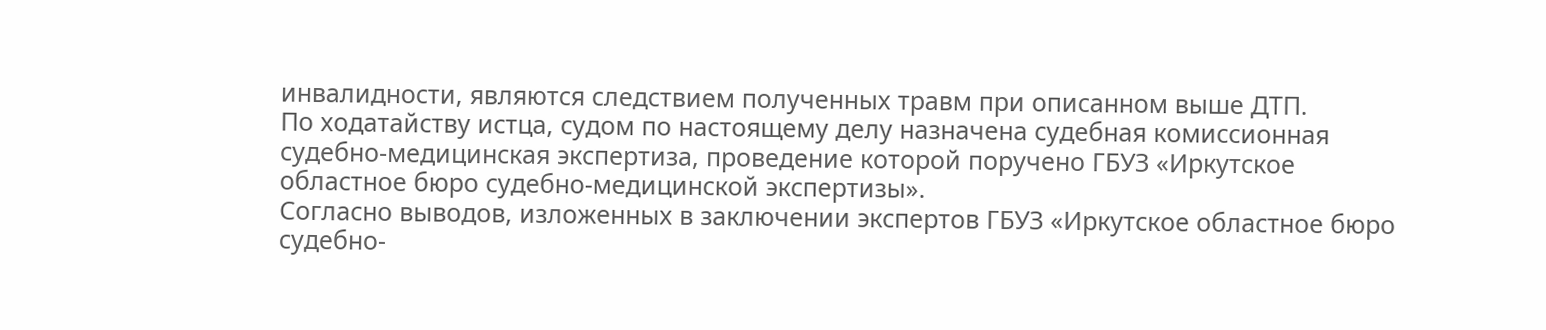инвалидности, являются следствием полученных травм при описанном выше ДТП.
По ходатайству истца, судом по настоящему делу назначена судебная комиссионная судебно-медицинская экспертиза, проведение которой поручено ГБУЗ «Иркутское областное бюро судебно-медицинской экспертизы».
Согласно выводов, изложенных в заключении экспертов ГБУЗ «Иркутское областное бюро судебно-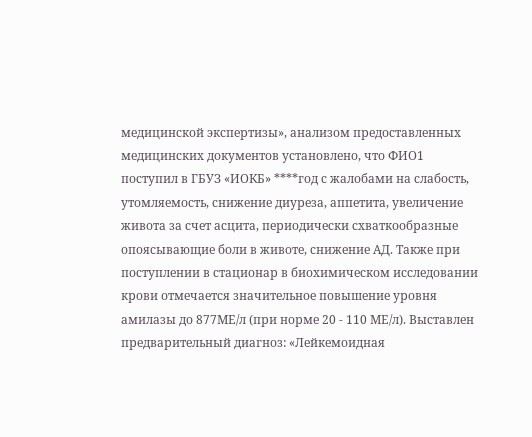медицинской экспертизы», анализом предоставленных медицинских документов установлено, что ФИО1 поступил в ГБУЗ «ИОКБ» ****год с жалобами на слабость, утомляемость, снижение диуреза, аппетита, увеличение живота за счет асцита, периодически схваткообразные опоясывающие боли в животе, снижение АД. Также при поступлении в стационар в биохимическом исследовании крови отмечается значительное повышение уровня амилазы до 877МЕ/л (при норме 20 - 110 МЕ/л). Выставлен предварительный диагноз: «Лейкемоидная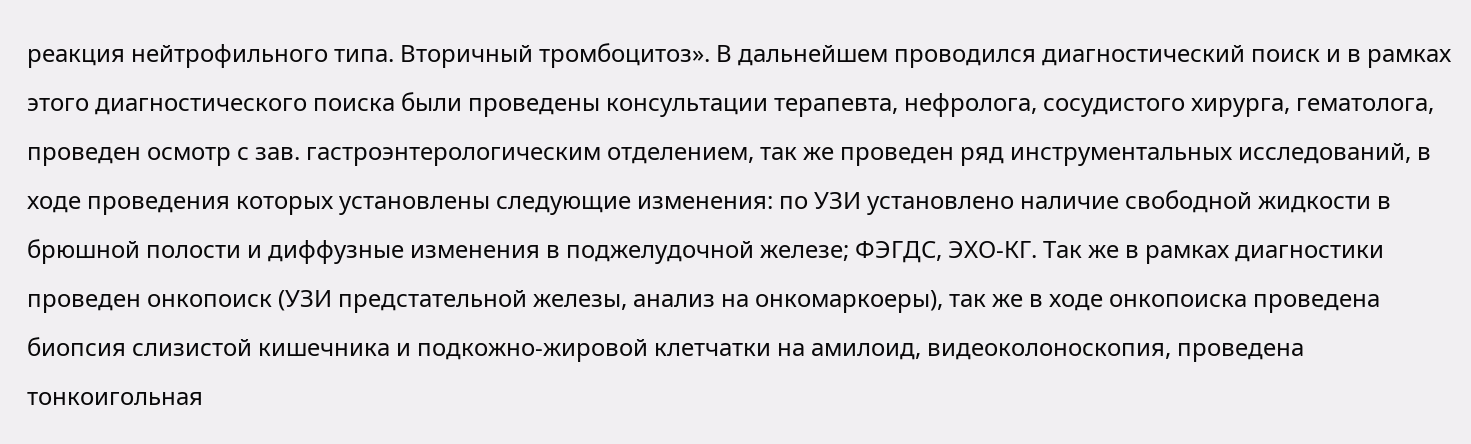реакция нейтрофильного типа. Вторичный тромбоцитоз». В дальнейшем проводился диагностический поиск и в рамках этого диагностического поиска были проведены консультации терапевта, нефролога, сосудистого хирурга, гематолога, проведен осмотр с зав. гастроэнтерологическим отделением, так же проведен ряд инструментальных исследований, в ходе проведения которых установлены следующие изменения: по УЗИ установлено наличие свободной жидкости в брюшной полости и диффузные изменения в поджелудочной железе; ФЭГДС, ЭХО-КГ. Так же в рамках диагностики проведен онкопоиск (УЗИ предстательной железы, анализ на онкомаркоеры), так же в ходе онкопоиска проведена биопсия слизистой кишечника и подкожно-жировой клетчатки на амилоид, видеоколоноскопия, проведена тонкоигольная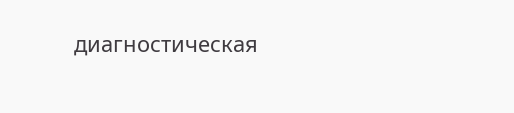диагностическая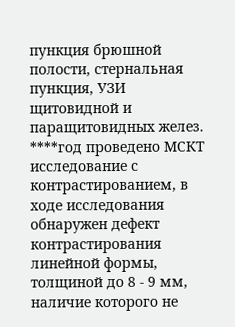пункция брюшной полости, стернальная пункция, УЗИ щитовидной и паращитовидных желез. ****год проведено МСКТ исследование с контрастированием, в ходе исследования обнаружен дефект контрастирования линейной формы, толщиной до 8 - 9 мм, наличие которого не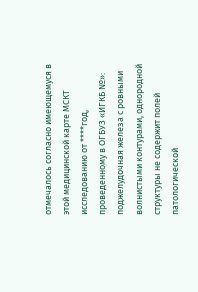отмечалось согласно имеющемуся в этой медицинской карте МСКТ исследованию от ****год, проведенному в ОГБУЗ «ИГКБ №»: поджелудочная железа с ровными волнистыми контурами, однородной структуры не содержит полей патологической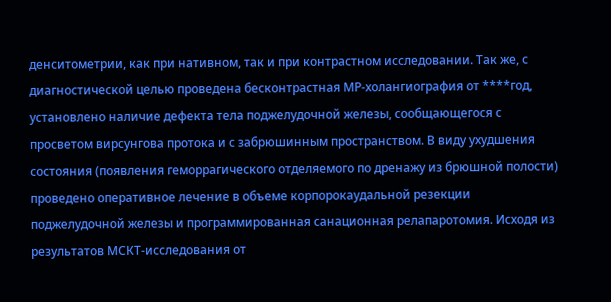денситометрии, как при нативном, так и при контрастном исследовании. Так же, с диагностической целью проведена бесконтрастная МР-холангиография от ****год, установлено наличие дефекта тела поджелудочной железы, сообщающегося с просветом вирсунгова протока и с забрюшинным пространством. В виду ухудшения состояния (появления геморрагического отделяемого по дренажу из брюшной полости) проведено оперативное лечение в объеме корпорокаудальной резекции поджелудочной железы и программированная санационная релапаротомия. Исходя из результатов МСКТ-исследования от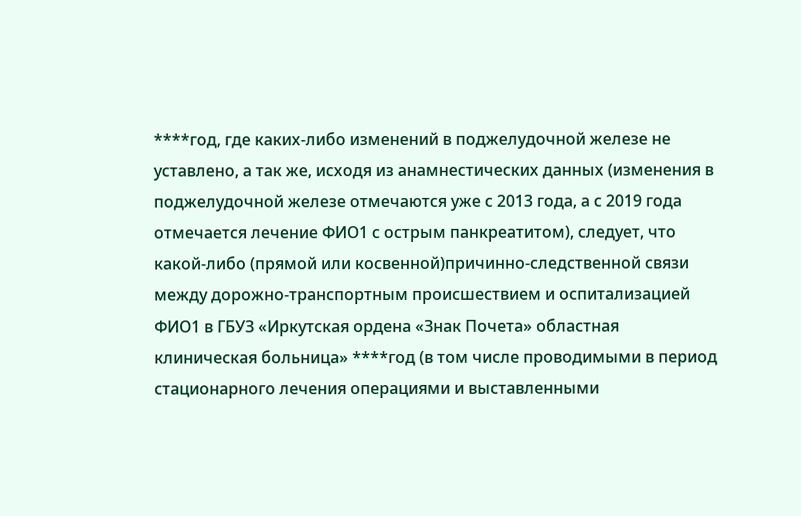****год, где каких-либо изменений в поджелудочной железе не уставлено, а так же, исходя из анамнестических данных (изменения в поджелудочной железе отмечаются уже с 2013 года, а с 2019 года отмечается лечение ФИО1 с острым панкреатитом), следует, что какой-либо (прямой или косвенной)причинно-следственной связи между дорожно-транспортным происшествием и оспитализацией ФИО1 в ГБУЗ «Иркутская ордена «Знак Почета» областная клиническая больница» ****год (в том числе проводимыми в период стационарного лечения операциями и выставленными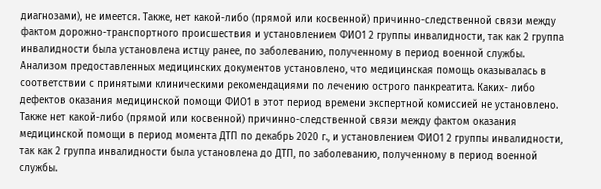диагнозами), не имеется. Также, нет какой-либо (прямой или косвенной) причинно-следственной связи между фактом дорожно-транспортного происшествия и установлением ФИО1 2 группы инвалидности, так как 2 группа инвалидности была установлена истцу ранее, по заболеванию, полученному в период военной службы.
Анализом предоставленных медицинских документов установлено, что медицинская помощь оказывалась в соответствии с принятыми клиническими рекомендациями по лечению острого панкреатита. Каких- либо дефектов оказания медицинской помощи ФИО1 в этот период времени экспертной комиссией не установлено.
Также нет какой-либо (прямой или косвенной) причинно-следственной связи между фактом оказания медицинской помощи в период момента ДТП по декабрь 2020 г., и установлением ФИО1 2 группы инвалидности, так как 2 группа инвалидности была установлена до ДТП, по заболеванию, полученному в период военной службы.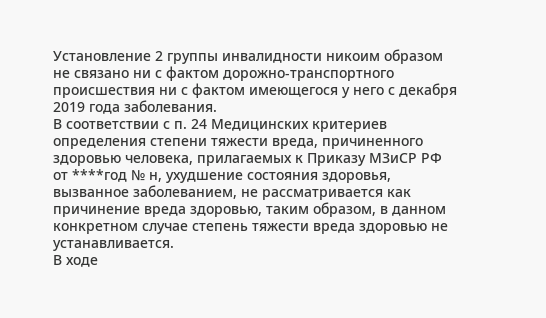Установление 2 группы инвалидности никоим образом не связано ни с фактом дорожно-транспортного происшествия ни с фактом имеющегося у него с декабря 2019 года заболевания.
В соответствии с п. 24 Медицинских критериев определения степени тяжести вреда, причиненного здоровью человека, прилагаемых к Приказу МЗиСР РФ от ****год № н, ухудшение состояния здоровья, вызванное заболеванием, не рассматривается как причинение вреда здоровью, таким образом, в данном конкретном случае степень тяжести вреда здоровью не устанавливается.
В ходе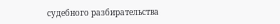судебного разбирательства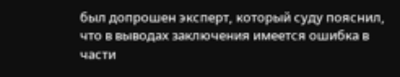был допрошен эксперт, который суду пояснил, что в выводах заключения имеется ошибка в части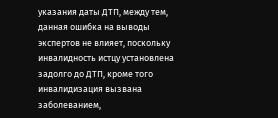указания даты ДТП, между тем, данная ошибка на выводы экспертов не влияет, поскольку инвалидность истцу установлена задолго до ДТП, кроме того инвалидизация вызвана заболеванием,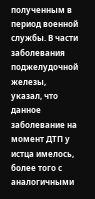полученным в период военной службы. В части заболевания поджелудочной железы, указал, что данное заболевание на момент ДТП у истца имелось, более того с аналогичными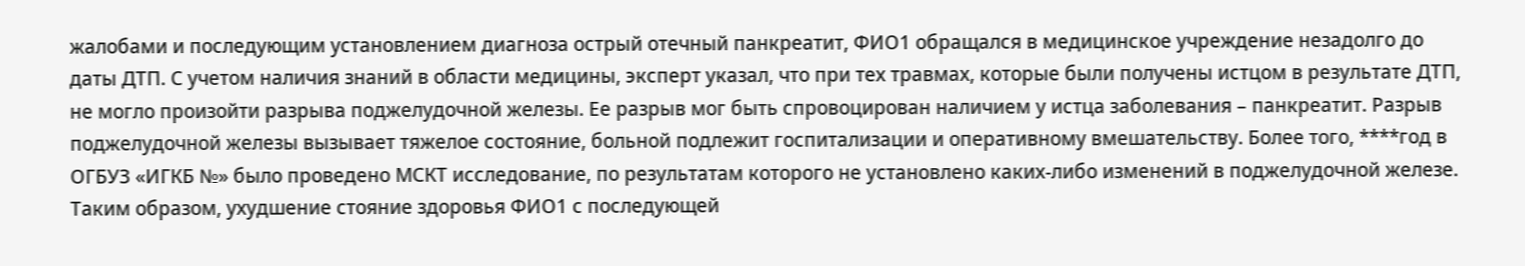жалобами и последующим установлением диагноза острый отечный панкреатит, ФИО1 обращался в медицинское учреждение незадолго до даты ДТП. С учетом наличия знаний в области медицины, эксперт указал, что при тех травмах, которые были получены истцом в результате ДТП, не могло произойти разрыва поджелудочной железы. Ее разрыв мог быть спровоцирован наличием у истца заболевания – панкреатит. Разрыв поджелудочной железы вызывает тяжелое состояние, больной подлежит госпитализации и оперативному вмешательству. Более того, ****год в ОГБУЗ «ИГКБ №» было проведено МСКТ исследование, по результатам которого не установлено каких-либо изменений в поджелудочной железе. Таким образом, ухудшение стояние здоровья ФИО1 с последующей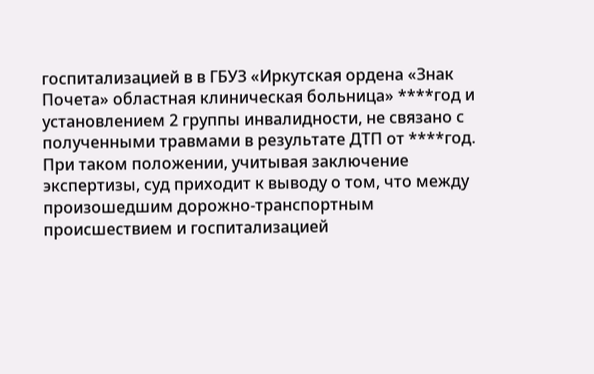госпитализацией в в ГБУЗ «Иркутская ордена «Знак Почета» областная клиническая больница» ****год и установлением 2 группы инвалидности, не связано с полученными травмами в результате ДТП от ****год.
При таком положении, учитывая заключение экспертизы, суд приходит к выводу о том, что между произошедшим дорожно-транспортным происшествием и госпитализацией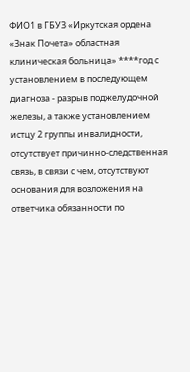ФИО1 в ГБУЗ «Иркутская ордена «Знак Почета» областная клиническая больница» ****год с установлением в последующем диагноза - разрыв поджелудочной железы, а также установлением истцу 2 группы инвалидности, отсутствует причинно-следственная связь, в связи с чем, отсутствуют основания для возложения на ответчика обязанности по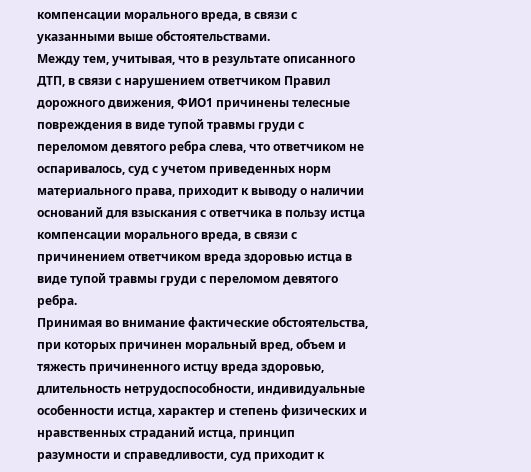компенсации морального вреда, в связи с указанными выше обстоятельствами.
Между тем, учитывая, что в результате описанного ДТП, в связи с нарушением ответчиком Правил дорожного движения, ФИО1 причинены телесные повреждения в виде тупой травмы груди с переломом девятого ребра слева, что ответчиком не оспаривалось, суд с учетом приведенных норм материального права, приходит к выводу о наличии оснований для взыскания с ответчика в пользу истца компенсации морального вреда, в связи с причинением ответчиком вреда здоровью истца в виде тупой травмы груди с переломом девятого ребра.
Принимая во внимание фактические обстоятельства, при которых причинен моральный вред, объем и тяжесть причиненного истцу вреда здоровью, длительность нетрудоспособности, индивидуальные особенности истца, характер и степень физических и нравственных страданий истца, принцип разумности и справедливости, суд приходит к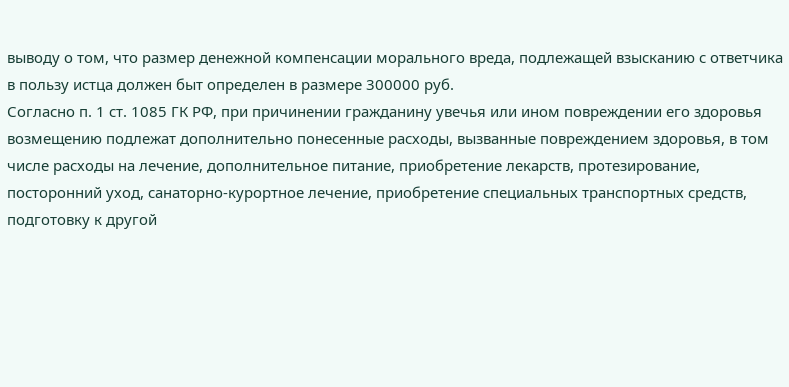выводу о том, что размер денежной компенсации морального вреда, подлежащей взысканию с ответчика в пользу истца должен быт определен в размере 300000 руб.
Согласно п. 1 ст. 1085 ГК РФ, при причинении гражданину увечья или ином повреждении его здоровья возмещению подлежат дополнительно понесенные расходы, вызванные повреждением здоровья, в том числе расходы на лечение, дополнительное питание, приобретение лекарств, протезирование, посторонний уход, санаторно-курортное лечение, приобретение специальных транспортных средств, подготовку к другой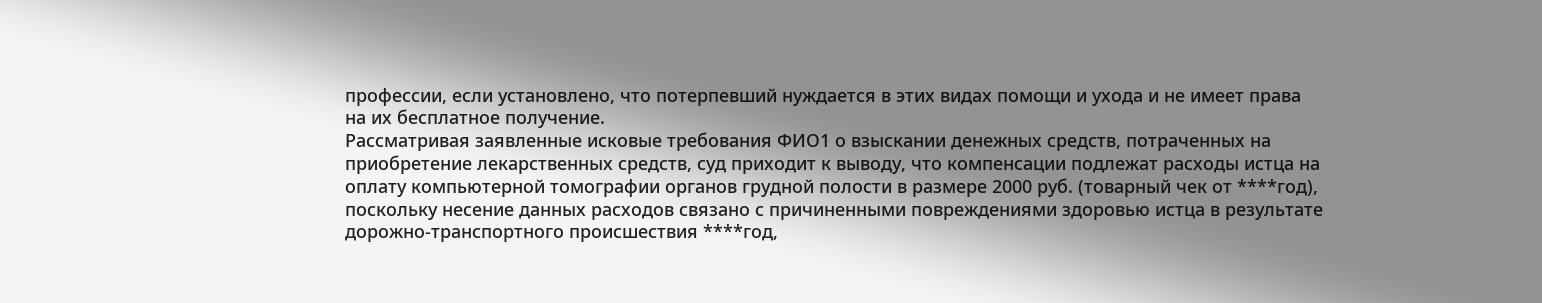профессии, если установлено, что потерпевший нуждается в этих видах помощи и ухода и не имеет права на их бесплатное получение.
Рассматривая заявленные исковые требования ФИО1 о взыскании денежных средств, потраченных на приобретение лекарственных средств, суд приходит к выводу, что компенсации подлежат расходы истца на оплату компьютерной томографии органов грудной полости в размере 2000 руб. (товарный чек от ****год), поскольку несение данных расходов связано с причиненными повреждениями здоровью истца в результате дорожно-транспортного происшествия ****год,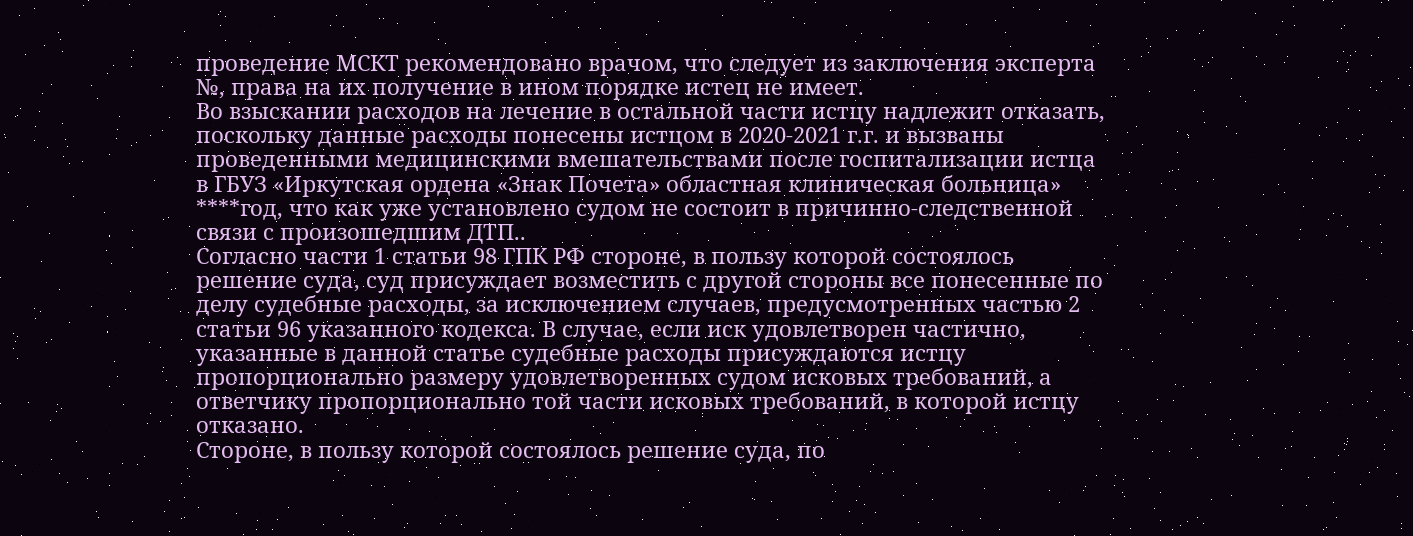проведение МСКТ рекомендовано врачом, что следует из заключения эксперта №, права на их получение в ином порядке истец не имеет.
Во взыскании расходов на лечение в остальной части истцу надлежит отказать, поскольку данные расходы понесены истцом в 2020-2021 г.г. и вызваны проведенными медицинскими вмешательствами после госпитализации истца в ГБУЗ «Иркутская ордена «Знак Почета» областная клиническая больница» ****год, что как уже установлено судом не состоит в причинно-следственной связи с произошедшим ДТП..
Согласно части 1 статьи 98 ГПК РФ стороне, в пользу которой состоялось решение суда, суд присуждает возместить с другой стороны все понесенные по делу судебные расходы, за исключением случаев, предусмотренных частью 2 статьи 96 указанного кодекса. В случае, если иск удовлетворен частично, указанные в данной статье судебные расходы присуждаются истцу пропорционально размеру удовлетворенных судом исковых требований, а ответчику пропорционально той части исковых требований, в которой истцу отказано.
Стороне, в пользу которой состоялось решение суда, по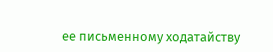ее письменному ходатайству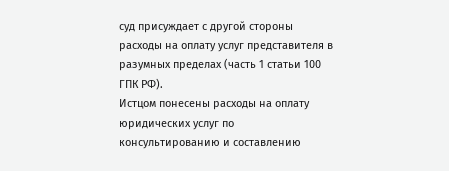суд присуждает с другой стороны расходы на оплату услуг представителя в разумных пределах (часть 1 статьи 100 ГПК РФ).
Истцом понесены расходы на оплату юридических услуг по консультированию и составлению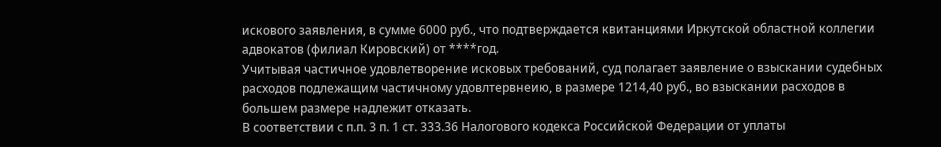искового заявления, в сумме 6000 руб., что подтверждается квитанциями Иркутской областной коллегии адвокатов (филиал Кировский) от ****год.
Учитывая частичное удовлетворение исковых требований, суд полагает заявление о взыскании судебных расходов подлежащим частичному удовлтервнеию, в размере 1214,40 руб., во взыскании расходов в большем размере надлежит отказать.
В соответствии с п.п. 3 п. 1 ст. 333.36 Налогового кодекса Российской Федерации от уплаты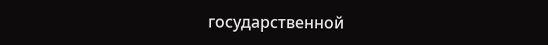государственной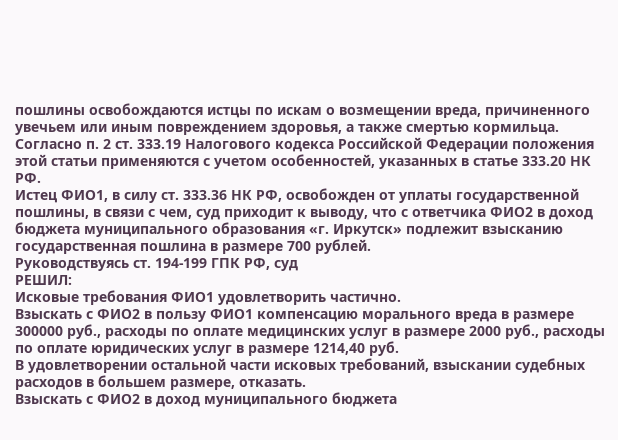пошлины освобождаются истцы по искам о возмещении вреда, причиненного увечьем или иным повреждением здоровья, а также смертью кормильца.
Согласно п. 2 ст. 333.19 Налогового кодекса Российской Федерации положения этой статьи применяются с учетом особенностей, указанных в статье 333.20 НК РФ.
Истец ФИО1, в силу ст. 333.36 НК РФ, освобожден от уплаты государственной пошлины, в связи с чем, суд приходит к выводу, что с ответчика ФИО2 в доход бюджета муниципального образования «г. Иркутск» подлежит взысканию государственная пошлина в размере 700 рублей.
Руководствуясь ст. 194-199 ГПК РФ, суд
РЕШИЛ:
Исковые требования ФИО1 удовлетворить частично.
Взыскать с ФИО2 в пользу ФИО1 компенсацию морального вреда в размере 300000 руб., расходы по оплате медицинских услуг в размере 2000 руб., расходы по оплате юридических услуг в размере 1214,40 руб.
В удовлетворении остальной части исковых требований, взыскании судебных расходов в большем размере, отказать.
Взыскать с ФИО2 в доход муниципального бюджета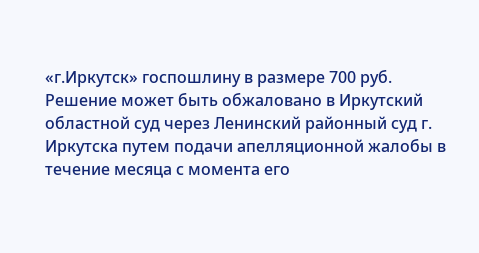«г.Иркутск» госпошлину в размере 700 руб.
Решение может быть обжаловано в Иркутский областной суд через Ленинский районный суд г. Иркутска путем подачи апелляционной жалобы в течение месяца с момента его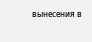вынесения в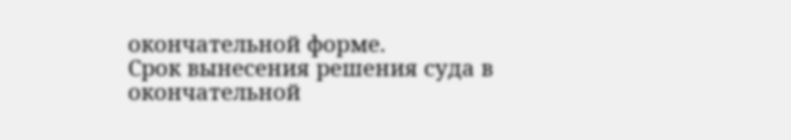окончательной форме.
Срок вынесения решения суда в окончательной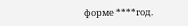форме ****год.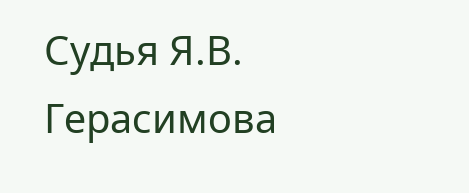Судья Я.В. Герасимова